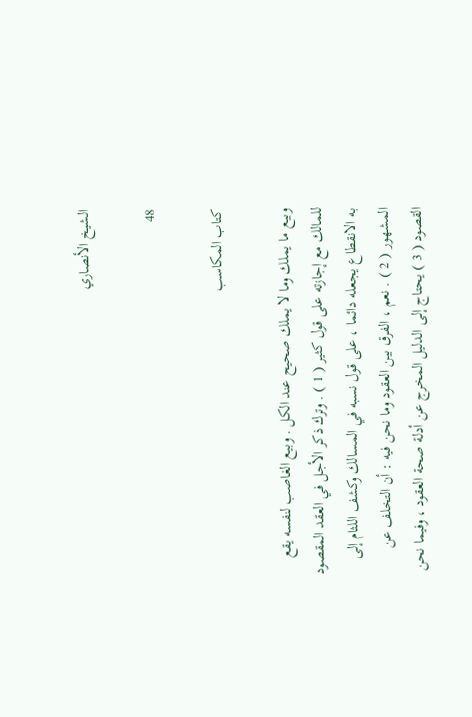الشيخ الأنصاري

48

كتاب المكاسب

وبيع ما يملك وما لا يملك صحيح عند الكل . وبيع الغاصب لنفسه يقع للمالك مع إجازته على قول كثير ( 1 ) . وترك ذكر الأجل في العقد المقصود به الانقطاع يجعله دائما ، على قول نسبه في المسالك وكشف اللثام إلى المشهور ( 2 ) . نعم ، الفرق بين العقود وما نحن فيه : أن التخلف عن القصود ( 3 ) يحتاج إلى الدليل المخرج عن أدلة صحة العقود ، وفيما نحن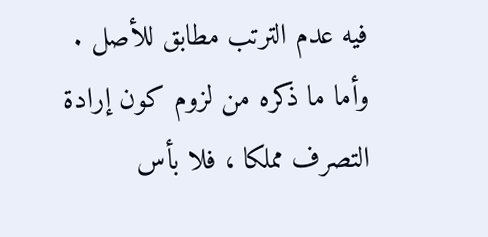فيه عدم الترتب مطابق للأصل . وأما ما ذكره من لزوم كون إرادة التصرف مملكا ، فلا بأس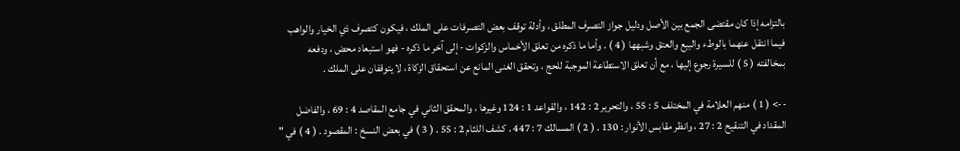بالتزامه إذا كان مقتضى الجمع بين الأصل ودليل جواز التصرف المطلق ، وأدلة توقف بعض التصرفات على الملك ، فيكون كتصرف ذي الخيار والواهب فيما انتقل عنهما بالوطء والبيع والعتق وشبهها ( 4 ) . وأما ما ذكره من تعلق الأخماس والزكوات - إلى آخر ما ذكره - فهو استبعاد محض ، ودفعه بمخالفته ( 5 ) للسيرة رجوع إليها ، مع أن تعلق الاستطاعة الموجبة للحج ، وتحقق الغنى المانع عن استحقاق الزكاة ، لا يتوقفان على الملك .

--> ( 1 ) منهم العلامة في المختلف 5 : 55 ، والتحرير 2 : 142 ، والقواعد 1 : 124 وغيرها ، والمحقق الثاني في جامع المقاصد 4 : 69 ، والفاضل المقداد في التنقيح 2 : 27 ، وانظر مقابس الأنوار : 130 . ( 2 ) المسالك 7 : 447 . كشف اللثام 2 : 55 . ( 3 ) في بعض النسخ : المقصود . ( 4 ) في "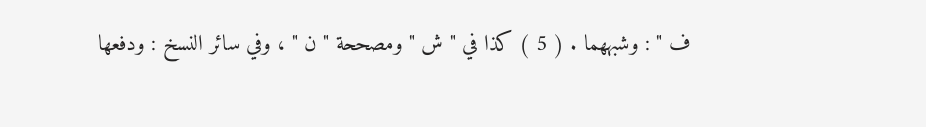ف " : وشبههما . ( 5 ) كذا في " ش " ومصححة " ن " ، وفي سائر النسخ : ودفعها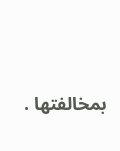بمخالفتها .